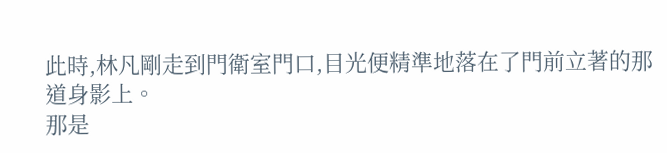此時,林凡剛走到門衛室門口,目光便精準地落在了門前立著的那道身影上。
那是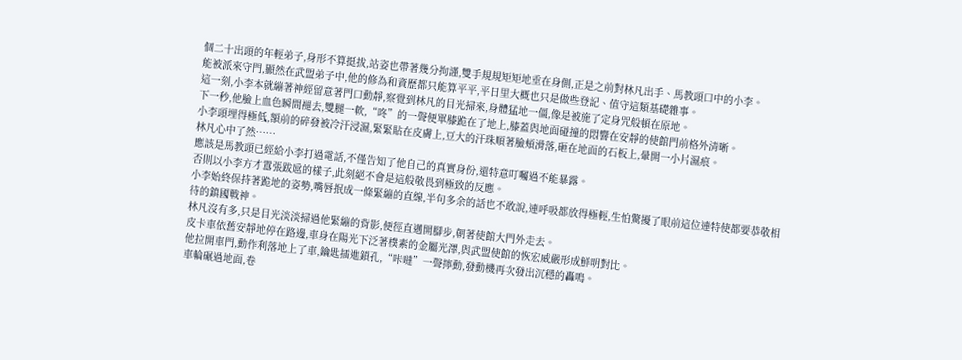個二十出頭的年輕弟子,身形不算挺拔,站姿也帶著幾分拘謹,雙手規規矩矩地垂在身側,正是之前對林凡出手、馬教頭口中的小李。
能被派來守門,顯然在武盟弟子中,他的修為和資歷都只能算平平,平日里大概也只是做些登記、值守這類基礎雜事。
這一刻,小李本就繃著神經留意著門口動靜,察覺到林凡的目光掃來,身體猛地一僵,像是被施了定身咒般頓在原地。
下一秒,他臉上血色瞬間褪去,雙腿一軟,“咚”的一聲便單膝跪在了地上,膝蓋與地面碰撞的悶響在安靜的使館門前格外清晰。
小李頭埋得極低,額前的碎發被冷汗浸濕,緊緊貼在皮膚上,豆大的汗珠順著臉頰滑落,砸在地面的石板上,暈開一小片濕痕。
林凡心中了然……
應該是馬教頭已經給小李打過電話,不僅告知了他自己的真實身份,還特意叮囑過不能暴露。
否則以小李方才囂張跋扈的樣子,此刻絕不會是這般敬畏到極致的反應。
小李始終保持著跪地的姿勢,嘴唇抿成一條緊繃的直線,半句多余的話也不敢說,連呼吸都放得極輕,生怕驚擾了眼前這位連特使都要恭敬相待的鎮國戰神。
林凡沒有多,只是目光淡淡掃過他緊繃的背影,便徑直邁開腳步,朝著使館大門外走去。
皮卡車依舊安靜地停在路邊,車身在陽光下泛著樸素的金屬光澤,與武盟使館的恢宏威嚴形成鮮明對比。
他拉開車門,動作利落地上了車,鑰匙插進鎖孔,“咔噠”一聲擰動,發動機再次發出沉穩的轟鳴。
車輪碾過地面,卷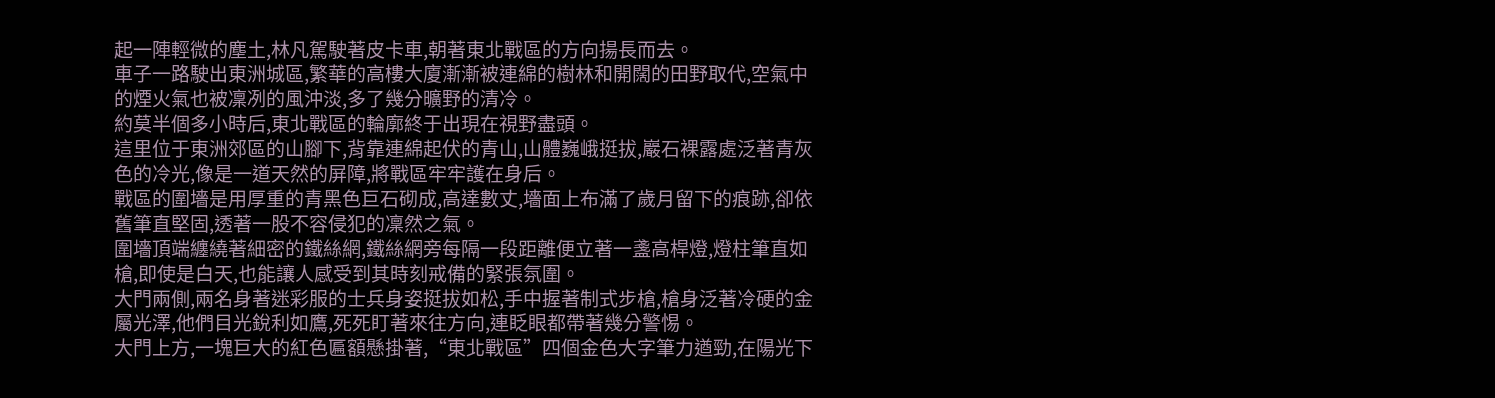起一陣輕微的塵土,林凡駕駛著皮卡車,朝著東北戰區的方向揚長而去。
車子一路駛出東洲城區,繁華的高樓大廈漸漸被連綿的樹林和開闊的田野取代,空氣中的煙火氣也被凜冽的風沖淡,多了幾分曠野的清冷。
約莫半個多小時后,東北戰區的輪廓終于出現在視野盡頭。
這里位于東洲郊區的山腳下,背靠連綿起伏的青山,山體巍峨挺拔,巖石裸露處泛著青灰色的冷光,像是一道天然的屏障,將戰區牢牢護在身后。
戰區的圍墻是用厚重的青黑色巨石砌成,高達數丈,墻面上布滿了歲月留下的痕跡,卻依舊筆直堅固,透著一股不容侵犯的凜然之氣。
圍墻頂端纏繞著細密的鐵絲網,鐵絲網旁每隔一段距離便立著一盞高桿燈,燈柱筆直如槍,即使是白天,也能讓人感受到其時刻戒備的緊張氛圍。
大門兩側,兩名身著迷彩服的士兵身姿挺拔如松,手中握著制式步槍,槍身泛著冷硬的金屬光澤,他們目光銳利如鷹,死死盯著來往方向,連眨眼都帶著幾分警惕。
大門上方,一塊巨大的紅色匾額懸掛著,“東北戰區”四個金色大字筆力遒勁,在陽光下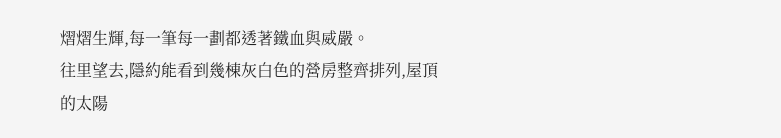熠熠生輝,每一筆每一劃都透著鐵血與威嚴。
往里望去,隱約能看到幾棟灰白色的營房整齊排列,屋頂的太陽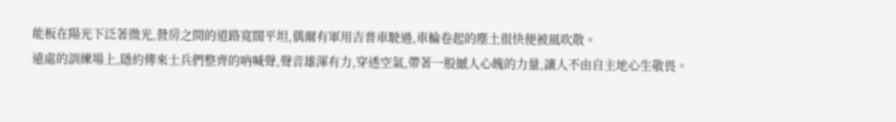能板在陽光下泛著微光,營房之間的道路寬闊平坦,偶爾有軍用吉普車駛過,車輪卷起的塵土很快便被風吹散。
遠處的訓練場上,隱約傳來士兵們整齊的吶喊聲,聲音雄渾有力,穿透空氣,帶著一股撼人心魄的力量,讓人不由自主地心生敬畏。